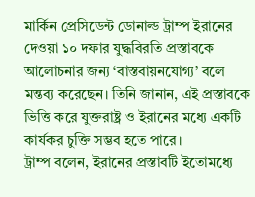মার্কিন প্রেসিডেন্ট ডোনাল্ড ট্রাম্প ইরানের দেওয়া ১০ দফার যুদ্ধবিরতি প্রস্তাবকে আলোচনার জন্য ‘বাস্তবায়নযোগ্য’ বলে মন্তব্য করেছেন। তিনি জানান, এই প্রস্তাবকে ভিত্তি করে যুক্তরাষ্ট্র ও ইরানের মধ্যে একটি কার্যকর চুক্তি সম্ভব হতে পারে।
ট্রাম্প বলেন, ইরানের প্রস্তাবটি ইতোমধ্যে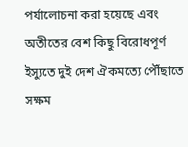পর্যালোচনা করা হয়েছে এবং অতীতের বেশ কিছু বিরোধপূর্ণ ইস্যুতে দুই দেশ ঐকমত্যে পৌঁছাতে সক্ষম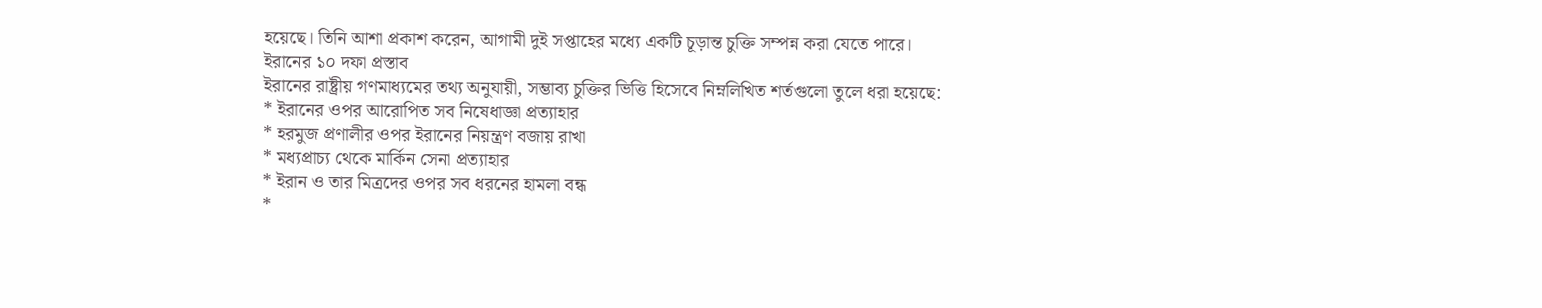হয়েছে। তিনি আশা প্রকাশ করেন, আগামী দুই সপ্তাহের মধ্যে একটি চূড়ান্ত চুক্তি সম্পন্ন করা যেতে পারে।
ইরানের ১০ দফা প্রস্তাব
ইরানের রাষ্ট্রীয় গণমাধ্যমের তথ্য অনুযায়ী, সম্ভাব্য চুক্তির ভিত্তি হিসেবে নিম্নলিখিত শর্তগুলো তুলে ধরা হয়েছে:
* ইরানের ওপর আরোপিত সব নিষেধাজ্ঞা প্রত্যাহার
* হরমুজ প্রণালীর ওপর ইরানের নিয়ন্ত্রণ বজায় রাখা
* মধ্যপ্রাচ্য থেকে মার্কিন সেনা প্রত্যাহার
* ইরান ও তার মিত্রদের ওপর সব ধরনের হামলা বন্ধ
*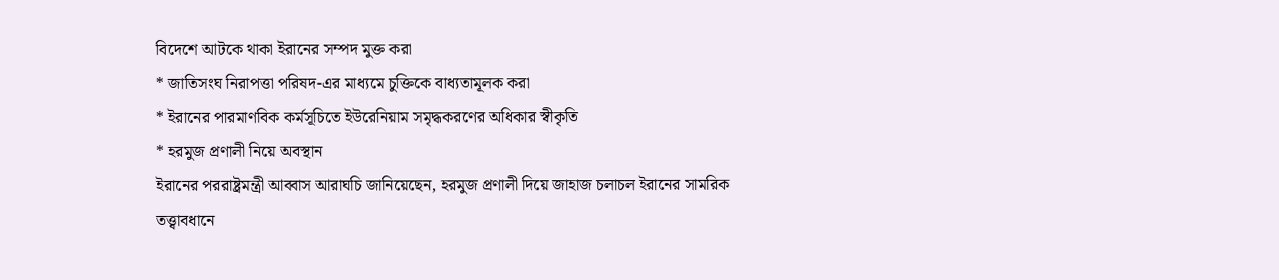বিদেশে আটকে থাকা ইরানের সম্পদ মুক্ত করা
* জাতিসংঘ নিরাপত্তা পরিষদ-এর মাধ্যমে চুক্তিকে বাধ্যতামূলক করা
* ইরানের পারমাণবিক কর্মসূচিতে ইউরেনিয়াম সমৃদ্ধকরণের অধিকার স্বীকৃতি
* হরমুজ প্রণালী নিয়ে অবস্থান
ইরানের পররাষ্ট্রমন্ত্রী আব্বাস আরাঘচি জানিয়েছেন, হরমুজ প্রণালী দিয়ে জাহাজ চলাচল ইরানের সামরিক তত্ত্বাবধানে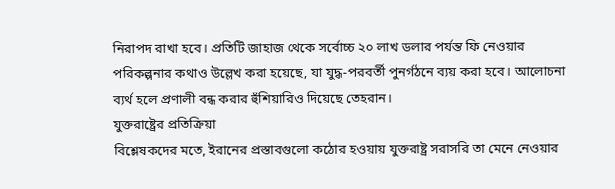নিরাপদ রাখা হবে। প্রতিটি জাহাজ থেকে সর্বোচ্চ ২০ লাখ ডলার পর্যন্ত ফি নেওয়ার পরিকল্পনার কথাও উল্লেখ করা হয়েছে, যা যুদ্ধ-পরবর্তী পুনর্গঠনে ব্যয় করা হবে। আলোচনা ব্যর্থ হলে প্রণালী বন্ধ করার হুঁশিয়ারিও দিয়েছে তেহরান।
যুক্তরাষ্ট্রের প্রতিক্রিয়া
বিশ্লেষকদের মতে, ইরানের প্রস্তাবগুলো কঠোর হওয়ায় যুক্তরাষ্ট্র সরাসরি তা মেনে নেওয়ার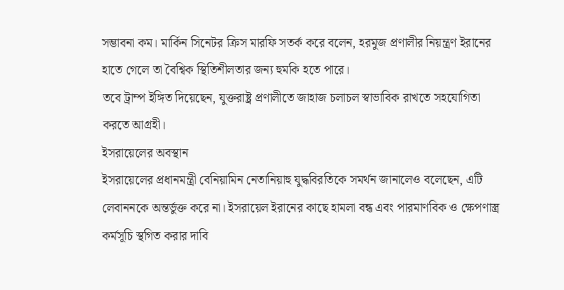সম্ভাবনা কম। মার্কিন সিনেটর ক্রিস মারফি সতর্ক করে বলেন, হরমুজ প্রণালীর নিয়ন্ত্রণ ইরানের হাতে গেলে তা বৈশ্বিক স্থিতিশীলতার জন্য হুমকি হতে পারে।
তবে ট্রাম্প ইঙ্গিত দিয়েছেন, যুক্তরাষ্ট্র প্রণালীতে জাহাজ চলাচল স্বাভাবিক রাখতে সহযোগিতা করতে আগ্রহী।
ইসরায়েলের অবস্থান
ইসরায়েলের প্রধানমন্ত্রী বেনিয়ামিন নেতানিয়াহু যুদ্ধবিরতিকে সমর্থন জানালেও বলেছেন, এটি লেবাননকে অন্তর্ভুক্ত করে না। ইসরায়েল ইরানের কাছে হামলা বন্ধ এবং পারমাণবিক ও ক্ষেপণাস্ত্র কর্মসূচি স্থগিত করার দাবি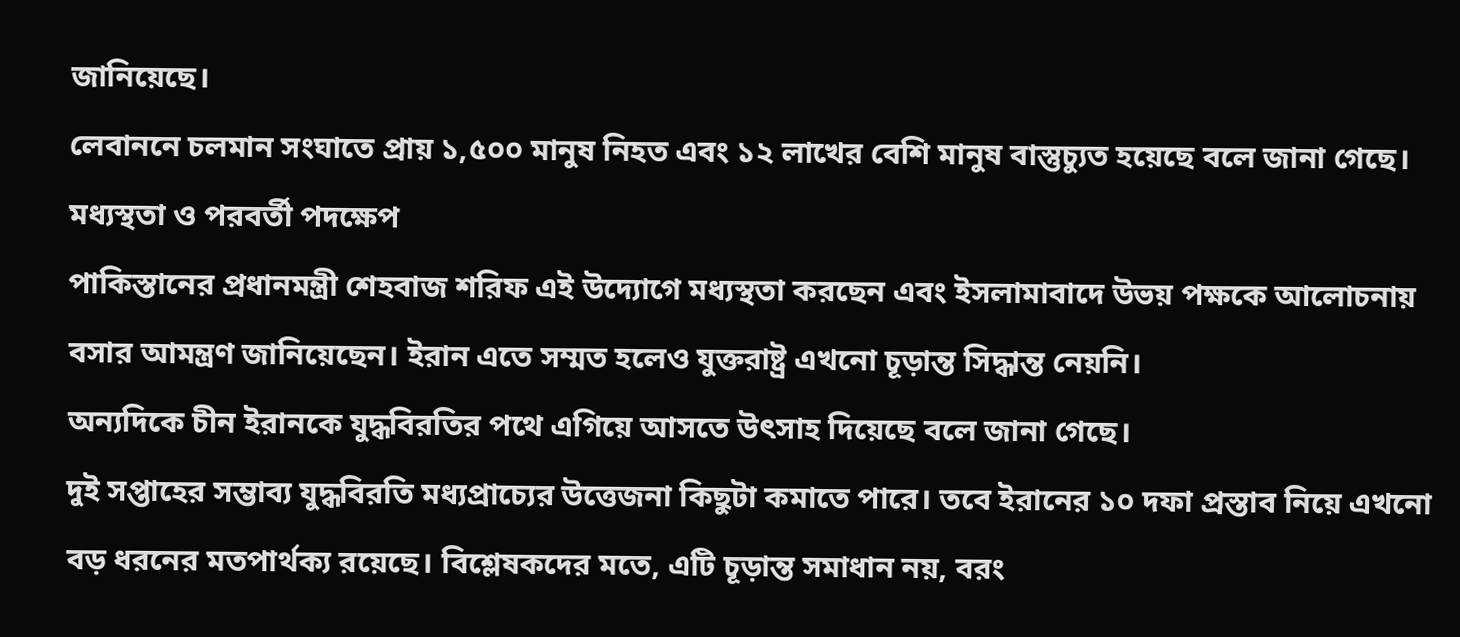জানিয়েছে।
লেবাননে চলমান সংঘাতে প্রায় ১,৫০০ মানুষ নিহত এবং ১২ লাখের বেশি মানুষ বাস্তুচ্যুত হয়েছে বলে জানা গেছে।
মধ্যস্থতা ও পরবর্তী পদক্ষেপ
পাকিস্তানের প্রধানমন্ত্রী শেহবাজ শরিফ এই উদ্যোগে মধ্যস্থতা করছেন এবং ইসলামাবাদে উভয় পক্ষকে আলোচনায় বসার আমন্ত্রণ জানিয়েছেন। ইরান এতে সম্মত হলেও যুক্তরাষ্ট্র এখনো চূড়ান্ত সিদ্ধান্ত নেয়নি।
অন্যদিকে চীন ইরানকে যুদ্ধবিরতির পথে এগিয়ে আসতে উৎসাহ দিয়েছে বলে জানা গেছে।
দুই সপ্তাহের সম্ভাব্য যুদ্ধবিরতি মধ্যপ্রাচ্যের উত্তেজনা কিছুটা কমাতে পারে। তবে ইরানের ১০ দফা প্রস্তাব নিয়ে এখনো বড় ধরনের মতপার্থক্য রয়েছে। বিশ্লেষকদের মতে, এটি চূড়ান্ত সমাধান নয়, বরং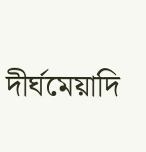দীর্ঘমেয়াদি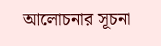আলোচনার সূচনা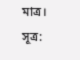মাত্র।
সূত্র: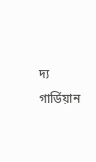দ্য গার্ডিয়ান